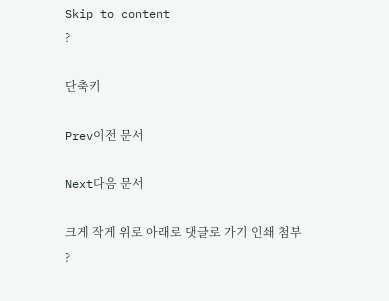Skip to content
?

단축키

Prev이전 문서

Next다음 문서

크게 작게 위로 아래로 댓글로 가기 인쇄 첨부
?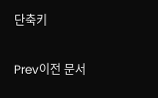단축키

Prev이전 문서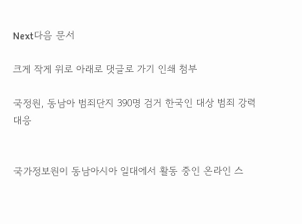Next다음 문서

크게 작게 위로 아래로 댓글로 가기 인쇄 첨부

국정원, 동남아 범죄단지 390명 검거 한국인 대상 범죄 강력 대응


국가정보원이 동남아시아 일대에서 활동 중인 온라인 스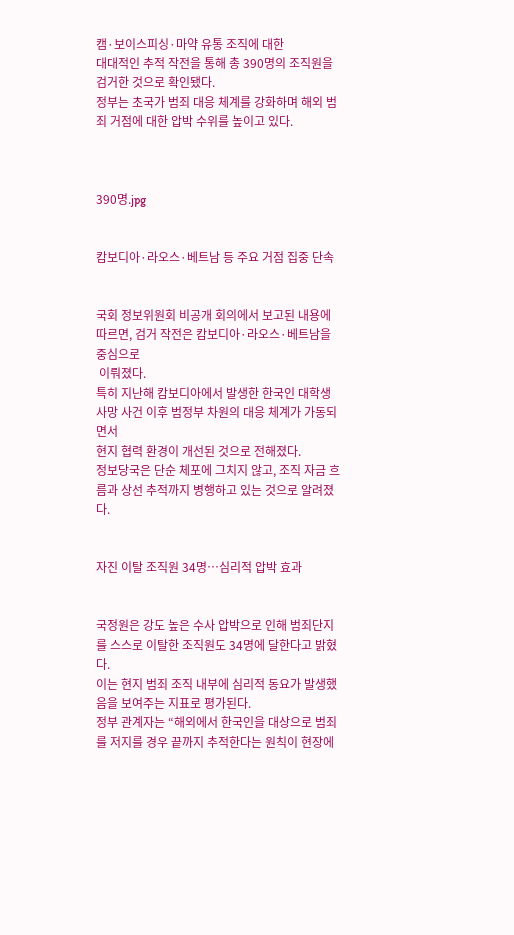캠·보이스피싱·마약 유통 조직에 대한
대대적인 추적 작전을 통해 총 390명의 조직원을 검거한 것으로 확인됐다.
정부는 초국가 범죄 대응 체계를 강화하며 해외 범죄 거점에 대한 압박 수위를 높이고 있다.



390명.jpg


캄보디아·라오스·베트남 등 주요 거점 집중 단속


국회 정보위원회 비공개 회의에서 보고된 내용에 따르면, 검거 작전은 캄보디아·라오스·베트남을 중심으로
 이뤄졌다.
특히 지난해 캄보디아에서 발생한 한국인 대학생 사망 사건 이후 범정부 차원의 대응 체계가 가동되면서
현지 협력 환경이 개선된 것으로 전해졌다.
정보당국은 단순 체포에 그치지 않고, 조직 자금 흐름과 상선 추적까지 병행하고 있는 것으로 알려졌다.


자진 이탈 조직원 34명…심리적 압박 효과


국정원은 강도 높은 수사 압박으로 인해 범죄단지를 스스로 이탈한 조직원도 34명에 달한다고 밝혔다.
이는 현지 범죄 조직 내부에 심리적 동요가 발생했음을 보여주는 지표로 평가된다.
정부 관계자는 “해외에서 한국인을 대상으로 범죄를 저지를 경우 끝까지 추적한다는 원칙이 현장에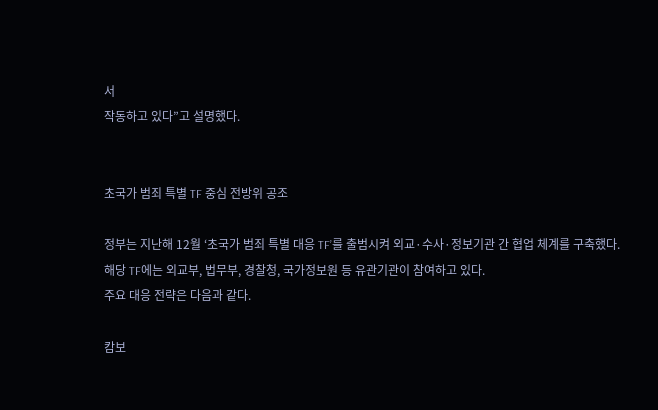서
작동하고 있다”고 설명했다.


초국가 범죄 특별 TF 중심 전방위 공조

정부는 지난해 12월 ‘초국가 범죄 특별 대응 TF’를 출범시켜 외교·수사·정보기관 간 협업 체계를 구축했다.
해당 TF에는 외교부, 법무부, 경찰청, 국가정보원 등 유관기관이 참여하고 있다.
주요 대응 전략은 다음과 같다.

캄보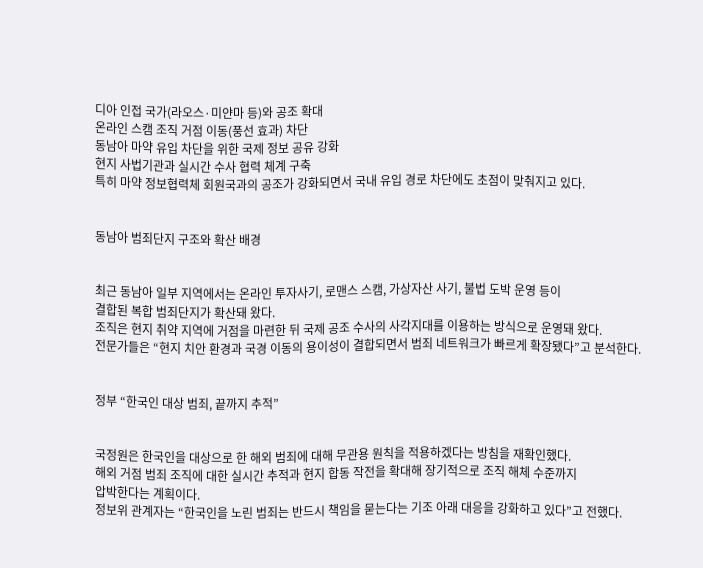디아 인접 국가(라오스·미얀마 등)와 공조 확대
온라인 스캠 조직 거점 이동(풍선 효과) 차단
동남아 마약 유입 차단을 위한 국제 정보 공유 강화
현지 사법기관과 실시간 수사 협력 체계 구축
특히 마약 정보협력체 회원국과의 공조가 강화되면서 국내 유입 경로 차단에도 초점이 맞춰지고 있다.


동남아 범죄단지 구조와 확산 배경


최근 동남아 일부 지역에서는 온라인 투자사기, 로맨스 스캠, 가상자산 사기, 불법 도박 운영 등이
결합된 복합 범죄단지가 확산돼 왔다.
조직은 현지 취약 지역에 거점을 마련한 뒤 국제 공조 수사의 사각지대를 이용하는 방식으로 운영돼 왔다.
전문가들은 “현지 치안 환경과 국경 이동의 용이성이 결합되면서 범죄 네트워크가 빠르게 확장됐다”고 분석한다.


정부 “한국인 대상 범죄, 끝까지 추적”


국정원은 한국인을 대상으로 한 해외 범죄에 대해 무관용 원칙을 적용하겠다는 방침을 재확인했다.
해외 거점 범죄 조직에 대한 실시간 추적과 현지 합동 작전을 확대해 장기적으로 조직 해체 수준까지
압박한다는 계획이다.
정보위 관계자는 “한국인을 노린 범죄는 반드시 책임을 묻는다는 기조 아래 대응을 강화하고 있다”고 전했다.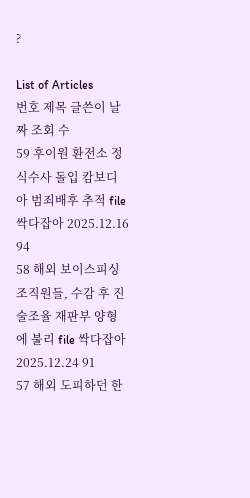?

List of Articles
번호 제목 글쓴이 날짜 조회 수
59 후이원 환전소 정식수사 돌입 캄보디아 범죄배후 추적 file 싹다잡아 2025.12.16 94
58 해외 보이스피싱 조직원들, 수감 후 진술조율 재판부 양형에 불리 file 싹다잡아 2025.12.24 91
57 해외 도피하던 한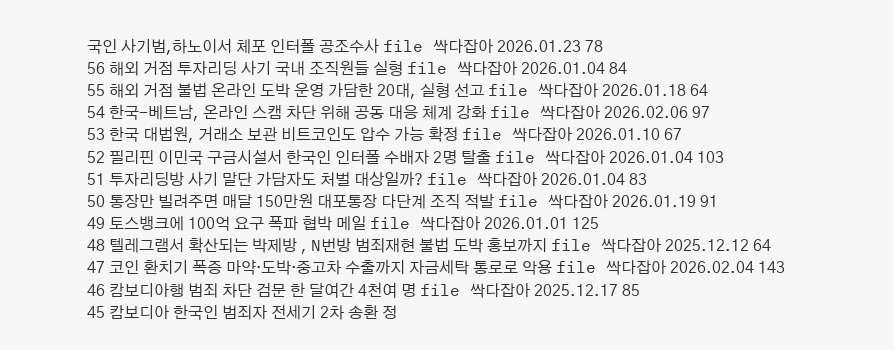국인 사기범,하노이서 체포 인터폴 공조수사 file 싹다잡아 2026.01.23 78
56 해외 거점 투자리딩 사기 국내 조직원들 실형 file 싹다잡아 2026.01.04 84
55 해외 거점 불법 온라인 도박 운영 가담한 20대, 실형 선고 file 싹다잡아 2026.01.18 64
54 한국-베트남, 온라인 스캠 차단 위해 공동 대응 체계 강화 file 싹다잡아 2026.02.06 97
53 한국 대법원, 거래소 보관 비트코인도 압수 가능 확정 file 싹다잡아 2026.01.10 67
52 필리핀 이민국 구금시설서 한국인 인터폴 수배자 2명 탈출 file 싹다잡아 2026.01.04 103
51 투자리딩방 사기 말단 가담자도 처벌 대상일까? file 싹다잡아 2026.01.04 83
50 통장만 빌려주면 매달 150만원 대포통장 다단계 조직 적발 file 싹다잡아 2026.01.19 91
49 토스뱅크에 100억 요구 폭파 협박 메일 file 싹다잡아 2026.01.01 125
48 텔레그램서 확산되는 박제방 , N번방 범죄재현 불법 도박 홍보까지 file 싹다잡아 2025.12.12 64
47 코인 환치기 폭증 마약·도박·중고차 수출까지 자금세탁 통로로 악용 file 싹다잡아 2026.02.04 143
46 캄보디아행 범죄 차단 검문 한 달여간 4천여 명 file 싹다잡아 2025.12.17 85
45 캄보디아 한국인 범죄자 전세기 2차 송환 정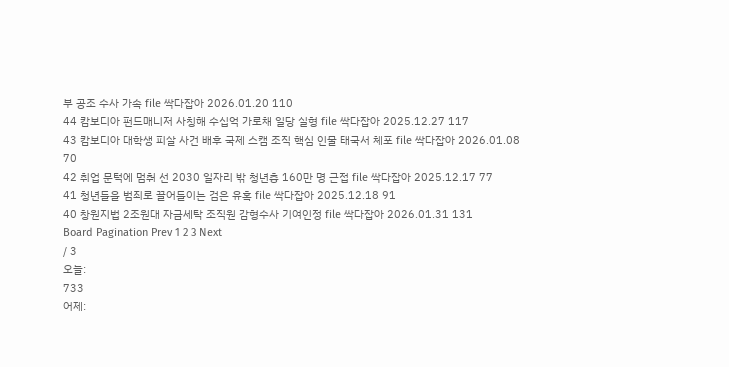부 공조 수사 가속 file 싹다잡아 2026.01.20 110
44 캄보디아 펀드매니저 사칭해 수십억 가로채 일당 실형 file 싹다잡아 2025.12.27 117
43 캄보디아 대학생 피살 사건 배후 국제 스캠 조직 핵심 인물 태국서 체포 file 싹다잡아 2026.01.08 70
42 취업 문턱에 멈춰 선 2030 일자리 밖 청년층 160만 명 근접 file 싹다잡아 2025.12.17 77
41 청년들을 범죄로 끌어들이는 검은 유혹 file 싹다잡아 2025.12.18 91
40 창원지법 2조원대 자금세탁 조직원 감형수사 기여인정 file 싹다잡아 2026.01.31 131
Board Pagination Prev 1 2 3 Next
/ 3
오늘:
733
어제: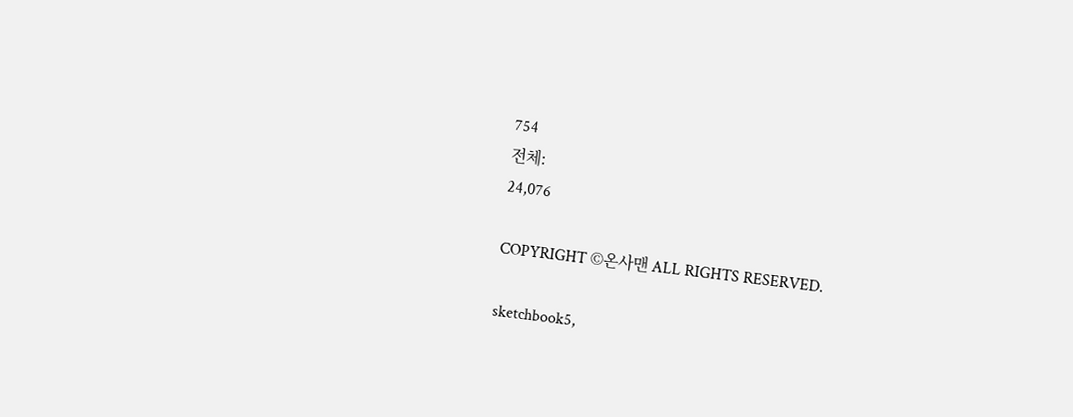754
전체:
24,076

COPYRIGHT ©온사맨 ALL RIGHTS RESERVED.

sketchbook5,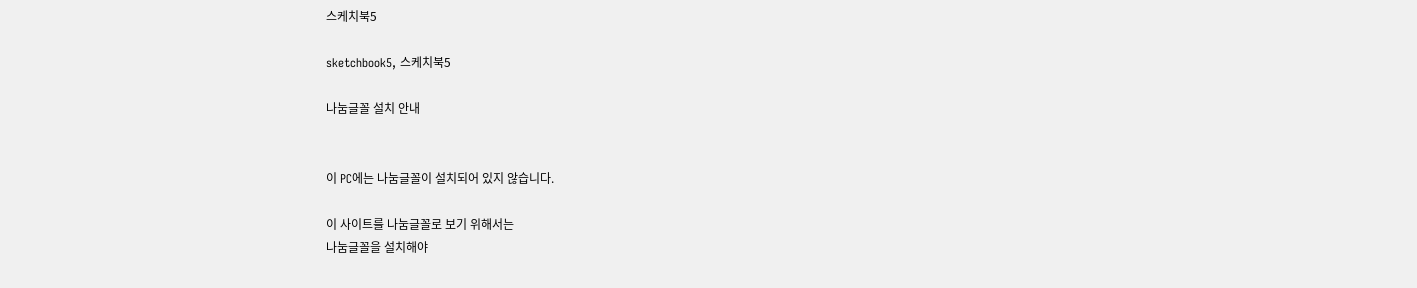스케치북5

sketchbook5, 스케치북5

나눔글꼴 설치 안내


이 PC에는 나눔글꼴이 설치되어 있지 않습니다.

이 사이트를 나눔글꼴로 보기 위해서는
나눔글꼴을 설치해야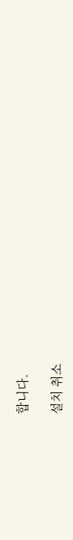합니다.

설치 취소